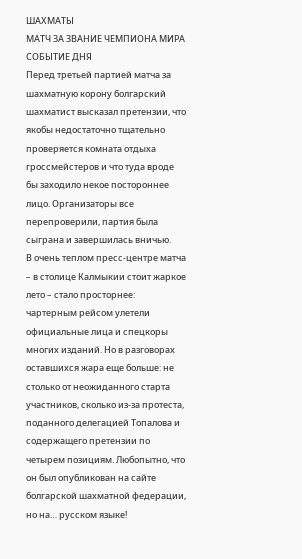ШАХМАТЫ
МАТЧ ЗА ЗВАНИЕ ЧЕМПИОНА МИРА
СОБЫТИЕ ДНЯ
Перед третьей партией матча за шахматную корону болгарский шахматист высказал претензии, что якобы недостаточно тщательно проверяется комната отдыха гроссмейстеров и что туда вроде бы заходило некое постороннее лицо. Организаторы все перепроверили, партия была сыграна и завершилась вничью.
В очень теплом пресс-центре матча – в столице Калмыкии стоит жаркое лето – стало просторнее: чартерным рейсом улетели официальные лица и спецкоры многих изданий. Но в разговорах оставшихся жара еще больше: не столько от неожиданного старта участников, сколько из-за протеста, поданного делегацией Топалова и содержащего претензии по четырем позициям. Любопытно, что он был опубликован на сайте болгарской шахматной федерации, но на… русском языке!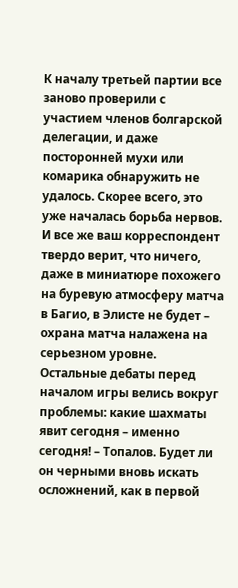К началу третьей партии все заново проверили с участием членов болгарской делегации, и даже посторонней мухи или комарика обнаружить не удалось. Скорее всего, это уже началась борьба нервов. И все же ваш корреспондент твердо верит, что ничего, даже в миниатюре похожего на буревую атмосферу матча в Багио, в Элисте не будет – охрана матча налажена на серьезном уровне.
Остальные дебаты перед началом игры велись вокруг проблемы: какие шахматы явит сегодня – именно сегодня! – Топалов. Будет ли он черными вновь искать осложнений, как в первой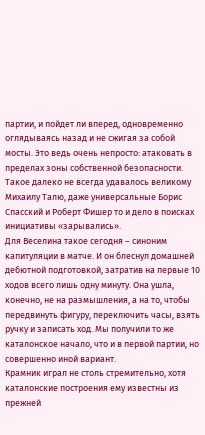партии, и пойдет ли вперед, одновременно оглядываясь назад и не сжигая за собой мосты. Это ведь очень непросто: атаковать в пределах зоны собственной безопасности. Такое далеко не всегда удавалось великому Михаилу Талю, даже универсальные Борис Спасский и Роберт Фишер то и дело в поисках инициативы «зарывались».
Для Веселина такое сегодня – синоним капитуляции в матче. И он блеснул домашней дебютной подготовкой, затратив на первые 10 ходов всего лишь одну минуту. Она ушла, конечно, не на размышления, а на то, чтобы передвинуть фигуру, переключить часы, взять ручку и записать ход. Мы получили то же каталонское начало, что и в первой партии, но совершенно иной вариант.
Крамник играл не столь стремительно, хотя каталонские построения ему известны из прежней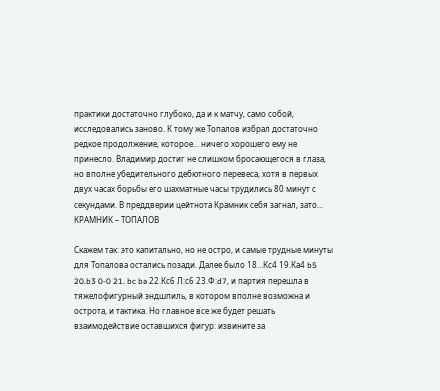практики достаточно глубоко, да и к матчу, само собой, исследовались заново. К тому же Топалов избрал достаточно редкое продолжение, которое… ничего хорошего ему не принесло. Владимир достиг не слишком бросающегося в глаза, но вполне убедительного дебютного перевеса, хотя в первых двух часах борьбы его шахматные часы трудились 80 минут с секундами. В преддверии цейтнота Крамник себя загнал, зато…
КРАМНИК – ТОПАЛОВ

Скажем так: это капитально, но не остро, и самые трудные минуты для Топалова остались позади. Далее было 18…Кс4 19.Ка4 b5 20.b3 0-0 21. bc ba 22.Кс6 Л:с6 23.Ф:d7, и партия перешла в тяжелофигурный эндшпиль, в котором вполне возможна и острота, и тактика. Но главное все же будет решать взаимодействие оставшихся фигур: извините за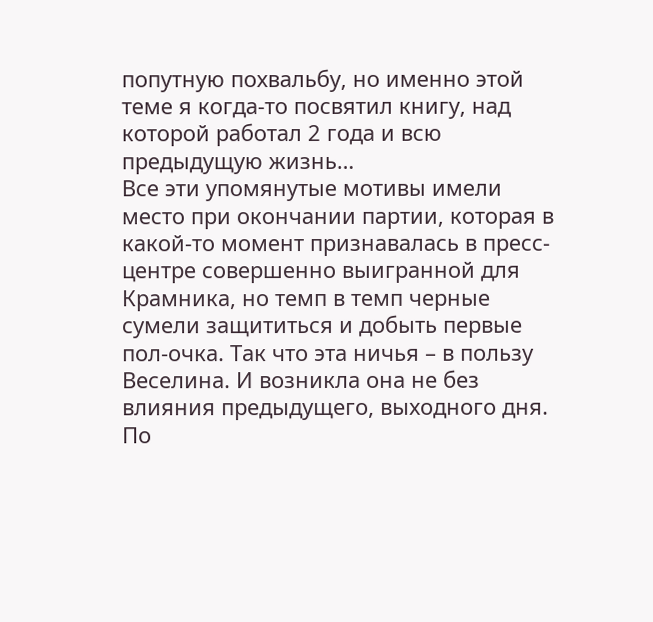попутную похвальбу, но именно этой теме я когда-то посвятил книгу, над которой работал 2 года и всю предыдущую жизнь…
Все эти упомянутые мотивы имели место при окончании партии, которая в какой-то момент признавалась в пресс-центре совершенно выигранной для Крамника, но темп в темп черные сумели защититься и добыть первые пол-очка. Так что эта ничья – в пользу Веселина. И возникла она не без влияния предыдущего, выходного дня. По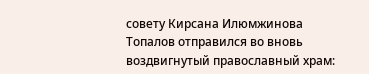совету Кирсана Илюмжинова Топалов отправился во вновь воздвигнутый православный храм: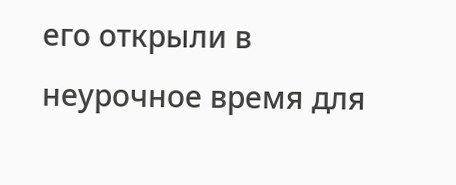его открыли в неурочное время для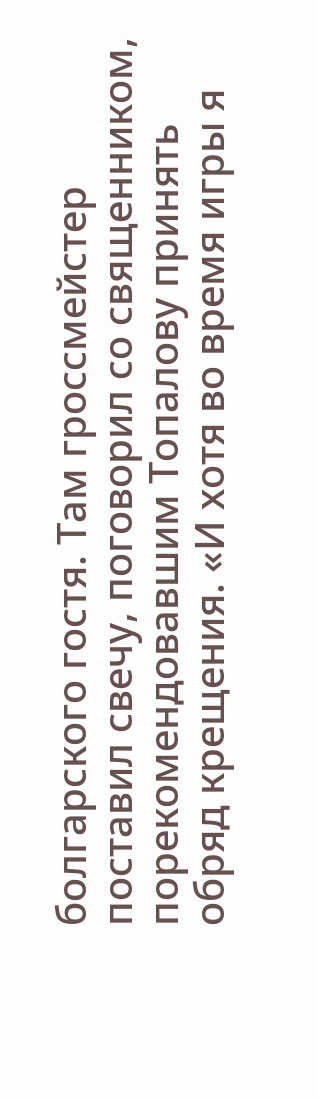болгарского гостя. Там гроссмейстер поставил свечу, поговорил со священником, порекомендовавшим Топалову принять обряд крещения. «И хотя во время игры я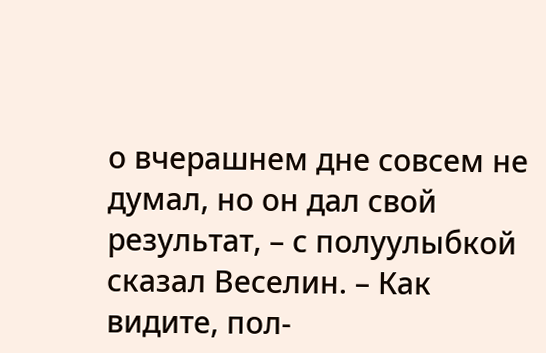о вчерашнем дне совсем не думал, но он дал свой результат, – с полуулыбкой сказал Веселин. – Как видите, пол-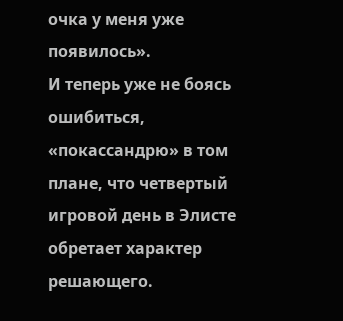очка у меня уже появилось».
И теперь уже не боясь ошибиться, «покассандрю» в том плане, что четвертый игровой день в Элисте обретает характер решающего.